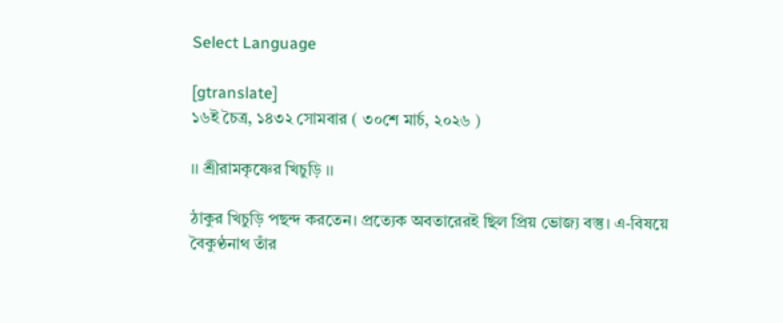Select Language

[gtranslate]
১৬ই চৈত্র, ১৪৩২ সোমবার ( ৩০শে মার্চ, ২০২৬ )

।। শ্রীরামকৃষ্ণের খিচুড়ি ।।

ঠাকুর খিচুড়ি পছন্দ করতেন। প্রত্যেক অবতারেরই ছিল প্রিয় ভোজ্য বস্তু। এ-বিষয়ে বৈকুণ্ঠনাথ তাঁর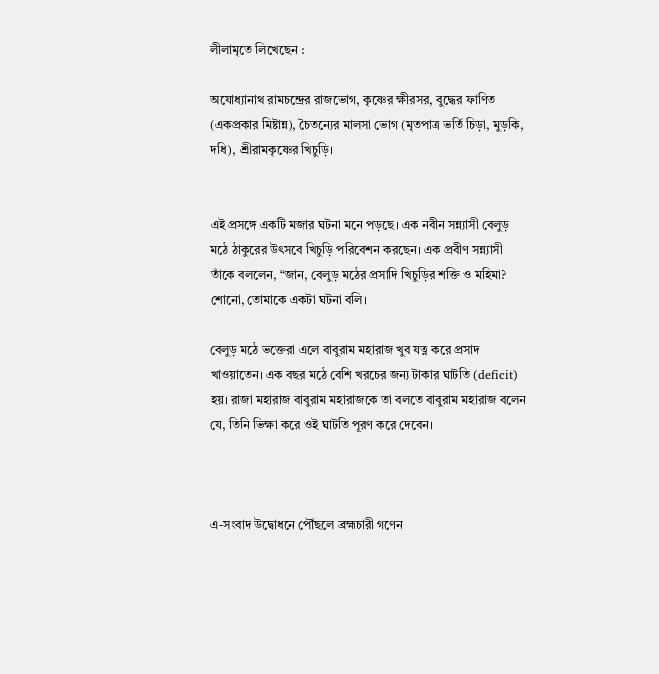লীলামৃতে লিখেছেন :

অযোধ্যানাথ রামচন্দ্রের রাজভোগ, কৃষ্ণের ক্ষীরসর, বুদ্ধের ফাণিত (একপ্রকার মিষ্টান্ন), চৈতন্যের মালসা ভোগ (মৃতপাত্র ভর্তি চিড়া, মুড়কি, দধি), শ্রীরামকৃষ্ণের খিচুড়ি।


এই প্রসঙ্গে একটি মজার ঘটনা মনে পড়ছে। এক নবীন সন্ন্যাসী বেলুড় মঠে ঠাকুরের উৎসবে খিচুড়ি পরিবেশন করছেন। এক প্রবীণ সন্ন্যাসী তাঁকে বললেন, “জান, বেলুড় মঠের প্রসাদি খিচুড়ির শক্তি ও মহিমা? শোনো, তোমাকে একটা ঘটনা বলি।

বেলুড় মঠে ভক্তেরা এলে বাবুরাম মহারাজ খুব যত্ন করে প্রসাদ খাওয়াতেন। এক বছর মঠে বেশি খরচের জন্য টাকার ঘাটতি (deficit) হয়। রাজা মহারাজ বাবুরাম মহারাজকে তা বলতে বাবুরাম মহারাজ বলেন যে, তিনি ভিক্ষা করে ওই ঘাটতি পূরণ করে দেবেন।



এ-সংবাদ উদ্বোধনে পৌঁছলে ব্রহ্মচারী গণেন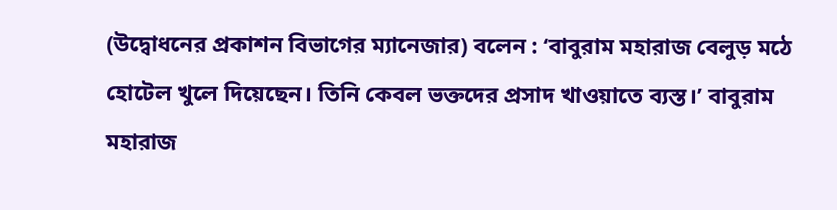(উদ্বোধনের প্রকাশন বিভাগের ম্যানেজার) বলেন : ‘বাবুরাম মহারাজ বেলুড় মঠে হোটেল খুলে দিয়েছেন। তিনি কেবল ভক্তদের প্রসাদ খাওয়াতে ব্যস্ত।’ বাবুরাম মহারাজ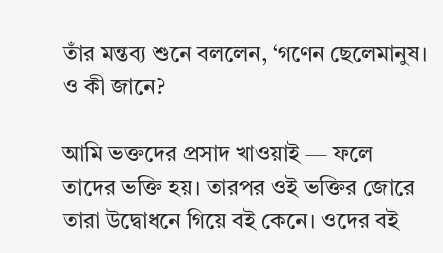তাঁর মন্তব্য শুনে বললেন, ‘গণেন ছেলেমানুষ। ও কী জানে?

আমি ভক্তদের প্রসাদ খাওয়াই — ফলে তাদের ভক্তি হয়। তারপর ওই ভক্তির জোরে তারা উদ্বোধনে গিয়ে বই কেনে। ওদের বই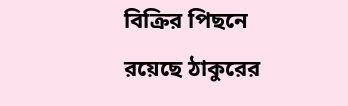বিক্রির পিছনে রয়েছে ঠাকুরের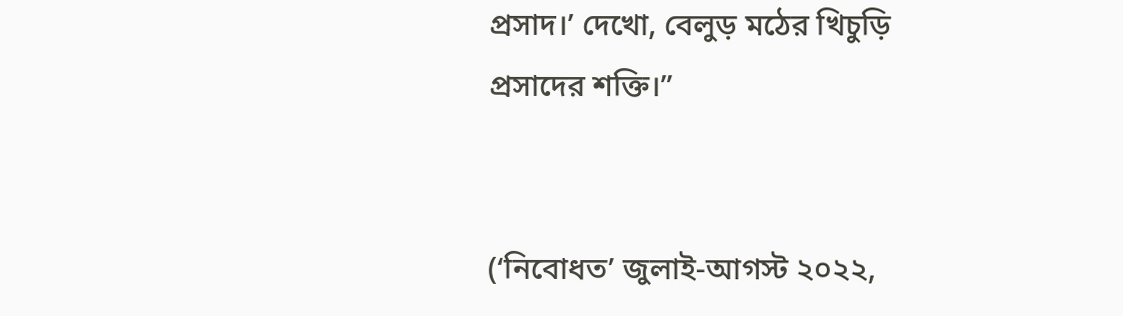প্রসাদ।’ দেখো, বেলুড় মঠের খিচুড়ি প্রসাদের শক্তি।”


(‘নিবোধত’ জুলাই-আগস্ট ২০২২,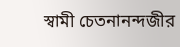স্বামী চেতনানন্দজীর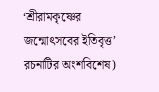‘শ্রীরামকৃষ্ণের জন্মোৎসবের ইতিবৃত্ত’ রচনাটির অংশবিশেষ)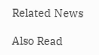Related News

Also Read